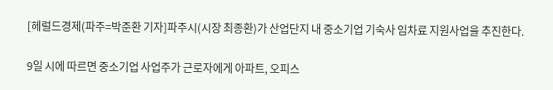[헤럴드경제(파주=박준환 기자]파주시(시장 최종환)가 산업단지 내 중소기업 기숙사 임차료 지원사업을 추진한다.

9일 시에 따르면 중소기업 사업주가 근로자에게 아파트, 오피스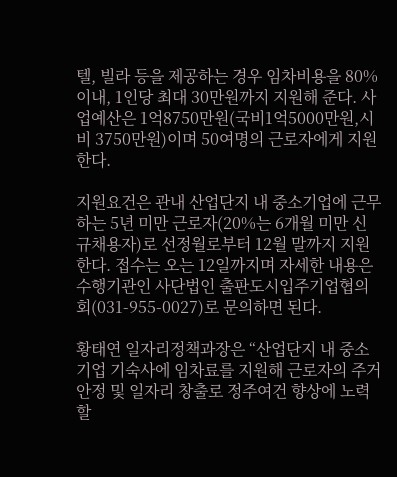텔, 빌라 등을 제공하는 경우 임차비용을 80% 이내, 1인당 최대 30만원까지 지원해 준다. 사업예산은 1억8750만원(국비1억5000만원,시비 3750만원)이며 50여명의 근로자에게 지원한다.

지원요건은 관내 산업단지 내 중소기업에 근무하는 5년 미만 근로자(20%는 6개월 미만 신규채용자)로 선정월로부터 12월 말까지 지원한다. 접수는 오는 12일까지며 자세한 내용은 수행기관인 사단법인 출판도시입주기업협의회(031-955-0027)로 문의하면 된다.

황태연 일자리정책과장은 “산업단지 내 중소기업 기숙사에 임차료를 지원해 근로자의 주거안정 및 일자리 창출로 정주여건 향상에 노력할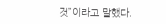것”이라고 말했다.